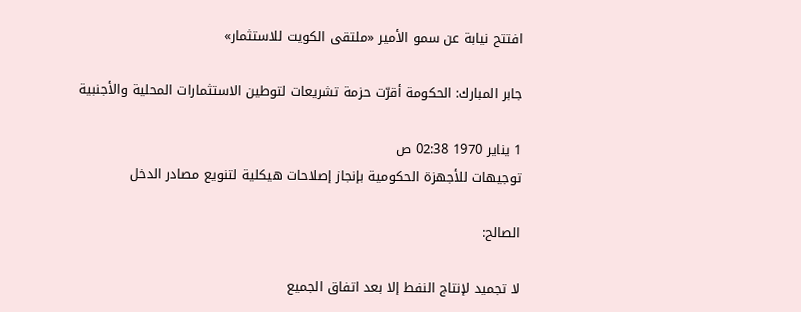افتتح نيابة عن سمو الأمير «ملتقى الكويت للاستثمار»

جابر المبارك: الحكومة أقرّت حزمة تشريعات لتوطين الاستثمارات المحلية والأجنبية

1 يناير 1970 02:38 ص
توجيهات للأجهزة الحكومية بإنجاز إصلاحات هيكلية لتنويع مصادر الدخل

الصالح:

لا تجميد لإنتاج النفط إلا بعد اتفاق الجميع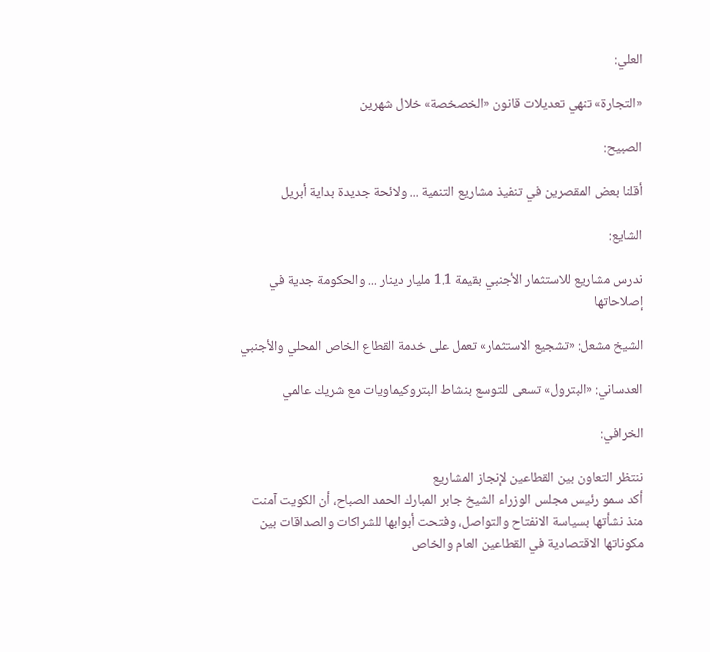العلي:

«التجارة» تنهي تعديلات قانون «الخصخصة» خلال شهرين

الصبيح:

أقلنا بعض المقصرين في تنفيذ مشاريع التنمية ... ولائحة جديدة بداية أبريل

الشايع:

ندرس مشاريع للاستثمار الأجنبي بقيمة 1.1 مليار دينار ... والحكومة جدية في إصلاحاتها

الشيخ مشعل: «تشجيع الاستثمار» تعمل على خدمة القطاع الخاص المحلي والأجنبي

العدساني: «البترول» تسعى للتوسع بنشاط البتروكيماويات مع شريك عالمي

الخرافي:

ننتظر التعاون بين القطاعين لإنجاز المشاريع
أكد سمو رئيس مجلس الوزراء الشيخ جابر المبارك الحمد الصباح، أن الكويت آمنت منذ نشأتها بسياسة الانفتاح والتواصل، وفتحت أبوابها للشراكات والصداقات بين مكوناتها الاقتصادية في القطاعين العام والخاص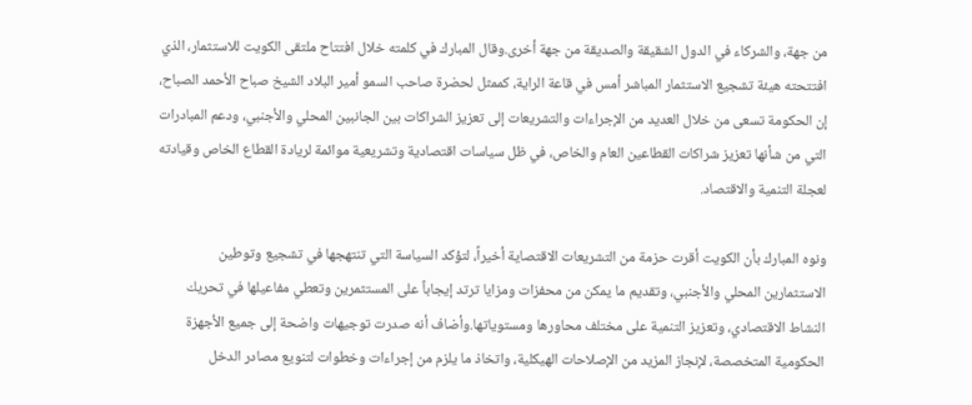من جهة، والشركاء في الدول الشقيقة والصديقة من جهة أخرى.وقال المبارك في كلمته خلال افتتاح ملتقى الكويت للاستثمار، الذي افتتحته هيئة تشجيع الاستثمار المباشر أمس في قاعة الراية، كممثل لحضرة صاحب السمو أمير البلاد الشيخ صباح الأحمد الصباح، إن الحكومة تسعى من خلال العديد من الإجراءات والتشريعات إلى تعزيز الشراكات بين الجانبين المحلي والأجنبي، ودعم المبادرات التي من شأنها تعزيز شراكات القطاعين العام والخاص، في ظل سياسات اقتصادية وتشريعية موائمة لريادة القطاع الخاص وقيادته لعجلة التنمية والاقتصاد.

ونوه المبارك بأن الكويت أقرت حزمة من التشريعات الاقتصاية أخيراً، لتؤكد السياسة التي تنتهجها في تشجيع وتوطين الاستثمارين المحلي والأجنبي، وتقديم ما يمكن من محفزات ومزايا ترتد إيجاباً على المستثمرين وتعطي مفاعيلها في تحريك النشاط الاقتصادي، وتعزيز التنمية على مختلف محاورها ومستوياتها.وأضاف أنه صدرت توجيهات واضحة إلى جميع الأجهزة الحكومية المتخصصة، لإنجاز المزيد من الإصلاحات الهيكلية، واتخاذ ما يلزم من إجراءات وخطوات لتنويع مصادر الدخل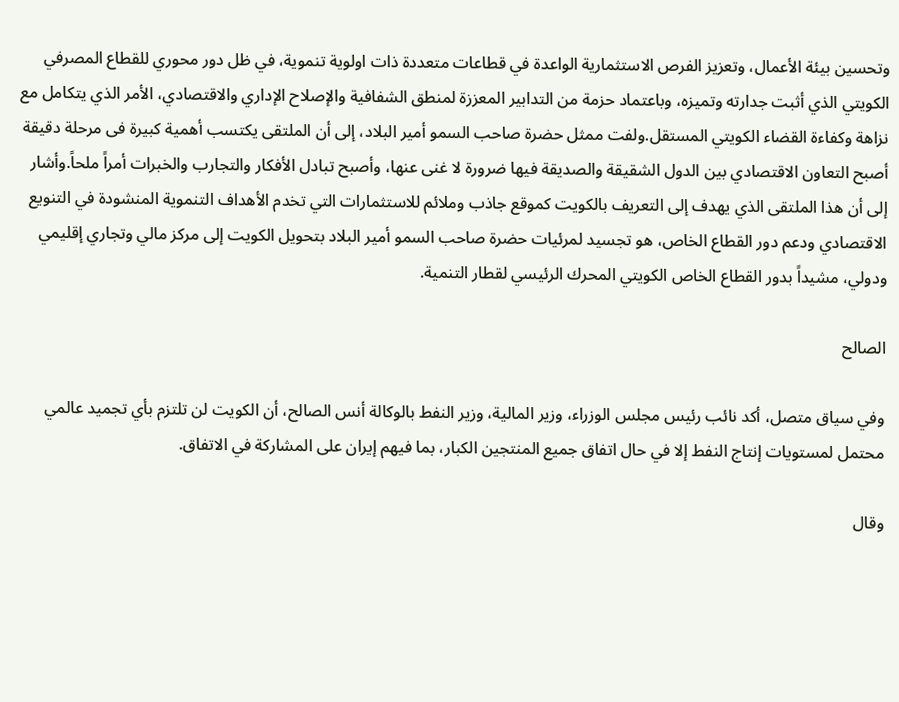وتحسين بيئة الأعمال، وتعزيز الفرص الاستثمارية الواعدة في قطاعات متعددة ذات اولوية تنموية، في ظل دور محوري للقطاع المصرفي الكويتي الذي أثبت جدارته وتميزه، وباعتماد حزمة من التدابير المعززة لمنطق الشفافية والإصلاح الإداري والاقتصادي، الأمر الذي يتكامل مع نزاهة وكفاءة القضاء الكويتي المستقل.ولفت ممثل حضرة صاحب السمو أمير البلاد، إلى أن الملتقى يكتسب أهمية كبيرة فى مرحلة دقيقة أصبح التعاون الاقتصادي بين الدول الشقيقة والصديقة فيها ضرورة لا غنى عنها، وأصبح تبادل الأفكار والتجارب والخبرات أمراً ملحاً.وأشار إلى أن هذا الملتقى الذي يهدف إلى التعريف بالكويت كموقع جاذب وملائم للاستثمارات التي تخدم الأهداف التنموية المنشودة في التنويع الاقتصادي ودعم دور القطاع الخاص، هو تجسيد لمرئيات حضرة صاحب السمو أمير البلاد بتحويل الكويت إلى مركز مالي وتجاري إقليمي ودولي، مشيداً بدور القطاع الخاص الكويتي المحرك الرئيسي لقطار التنمية.

الصالح

وفي سياق متصل، أكد نائب رئيس مجلس الوزراء، وزير المالية، وزير النفط بالوكالة أنس الصالح، أن الكويت لن تلتزم بأي تجميد عالمي محتمل لمستويات إنتاج النفط إلا في حال اتفاق جميع المنتجين الكبار، بما فيهم إيران على المشاركة في الاتفاق.

وقال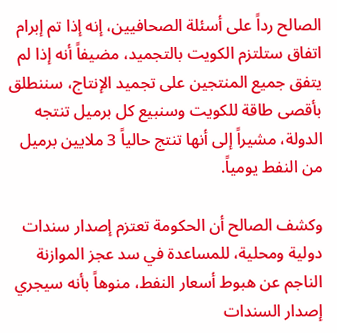الصالح رداً على أسئلة الصحافيين، إنه إذا تم إبرام اتفاق ستلتزم الكويت بالتجميد، مضيفاً أنه إذا لم يتفق جميع المنتجين على تجميد الإنتاج، سننطلق بأقصى طاقة للكويت وسنبيع كل برميل تنتجه الدولة، مشيراً إلى أنها تنتج حالياً 3 ملايين برميل من النفط يومياً.

وكشف الصالح أن الحكومة تعتزم إصدار سندات دولية ومحلية، للمساعدة في سد عجز الموازنة الناجم عن هبوط أسعار النفط، منوهاً بأنه سيجري إصدار السندات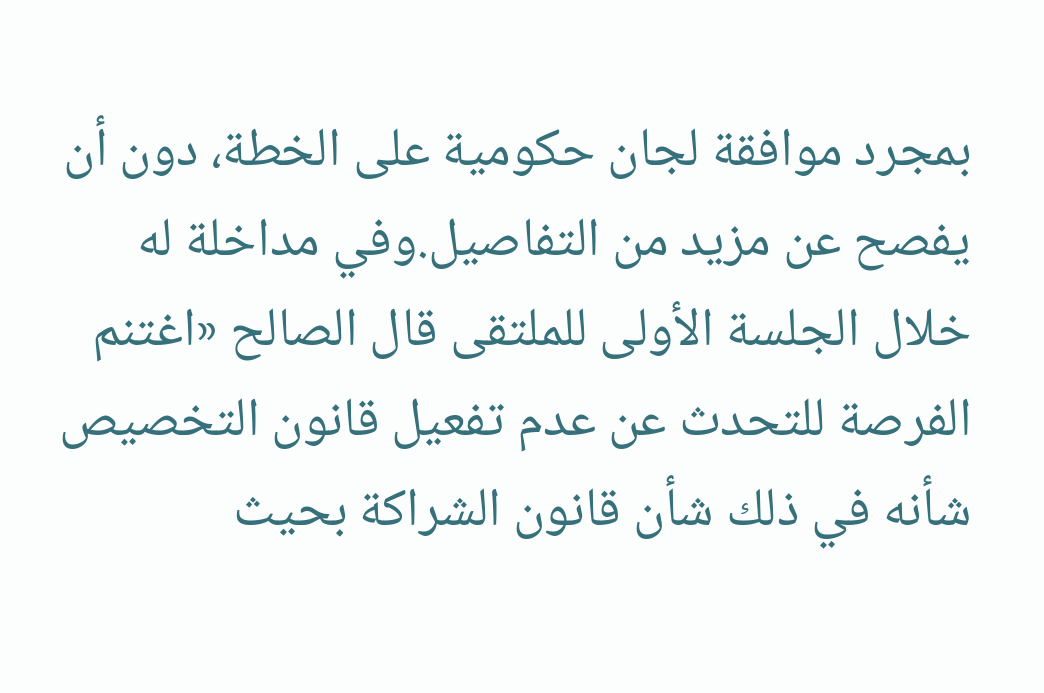بمجرد موافقة لجان حكومية على الخطة، دون أن يفصح عن مزيد من التفاصيل.وفي مداخلة له خلال الجلسة الأولى للملتقى قال الصالح «اغتنم الفرصة للتحدث عن عدم تفعيل قانون التخصيص شأنه في ذلك شأن قانون الشراكة بحيث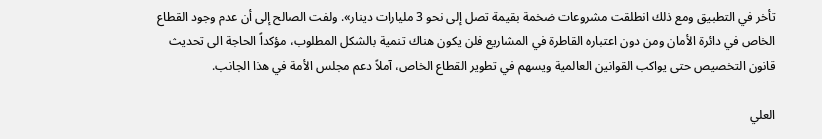تأخر في التطبيق ومع ذلك انطلقت مشروعات ضخمة بقيمة تصل إلى نحو 3 مليارات دينار». ولفت الصالح إلى أن عدم وجود القطاع الخاص في دائرة الأمان ومن دون اعتباره القاطرة في المشاريع فلن يكون هناك تنمية بالشكل المطلوب، مؤكداً الحاجة الى تحديث قانون التخصيص حتى يواكب القوانين العالمية ويسهم في تطوير القطاع الخاص، آملاً دعم مجلس الأمة في هذا الجانب.

العلي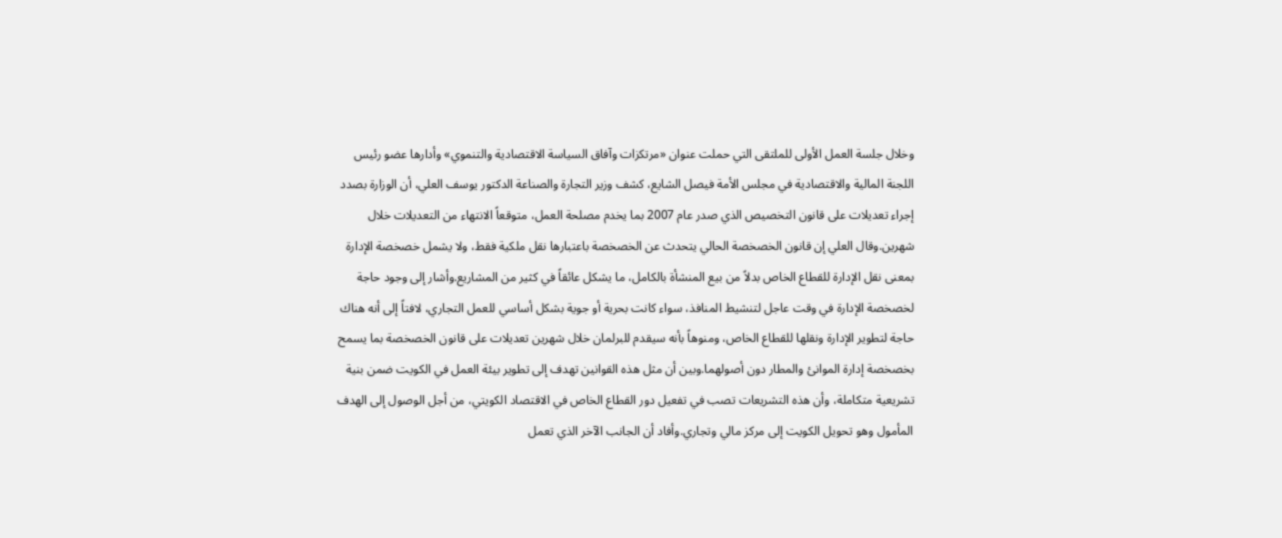وخلال جلسة العمل الأولى للملتقى التي حملت عنوان «مرتكزات وآفاق السياسة الاقتصادية والتنموي» وأدارها عضو رئيس اللجنة المالية والاقتصادية في مجلس الأمة فيصل الشايع، كشف وزير التجارة والصناعة الدكتور يوسف العلي، أن الوزارة بصدد إجراء تعديلات على قانون التخصيص الذي صدر عام 2007 بما يخدم مصلحة العمل، متوقعاً الانتهاء من التعديلات خلال شهرين.وقال العلي إن قانون الخصخصة الحالي يتحدث عن الخصخصة باعتبارها نقل ملكية فقط، ولا يشمل خصخصة الإدارة بمعنى نقل الإدارة للقطاع الخاص بدلاً من بيع المنشأة بالكامل، ما يشكل عائقاً في كثير من المشاريع.وأشار إلى وجود حاجة لخصخصة الإدارة في وقت عاجل لتنشيط المنافذ، سواء كانت بحرية أو جوية بشكل أساسي للعمل التجاري، لافتاً إلى أنه هناك حاجة لتطوير الإدارة ونقلها للقطاع الخاص، ومنوهاً بأنه سيقدم للبرلمان خلال شهرين تعديلات على قانون الخصخصة بما يسمح بخصخصة إدارة الموانئ والمطار دون أصولهما.وبين أن مثل هذه القوانين تهدف إلى تطوير بيئة العمل في الكويت ضمن بنية تشريعية متكاملة، وأن هذه التشريعات تصب في تفعيل دور القطاع الخاص في الاقتصاد الكويتي، من أجل الوصول إلى الهدف المأمول وهو تحويل الكويت إلى مركز مالي وتجاري.وأفاد أن الجانب الآخر الذي تعمل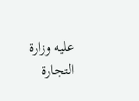عليه وزارة التجارة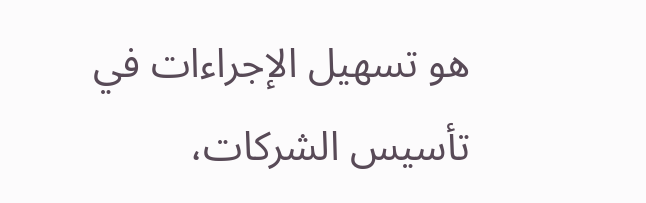هو تسهيل الإجراءات في تأسيس الشركات،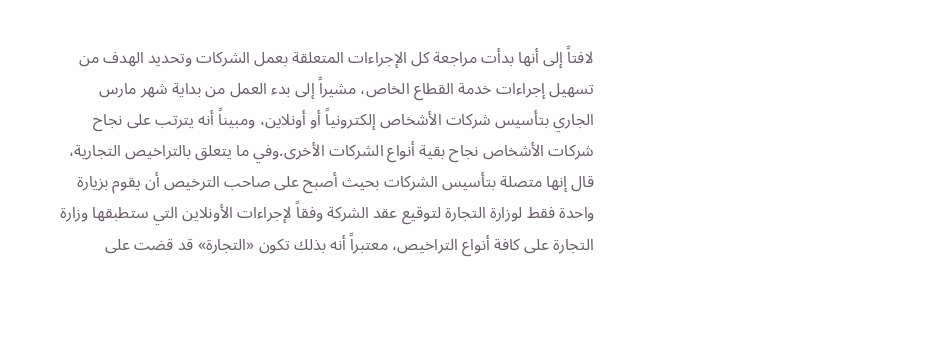لافتاً إلى أنها بدأت مراجعة كل الإجراءات المتعلقة بعمل الشركات وتحديد الهدف من تسهيل إجراءات خدمة القطاع الخاص، مشيراً إلى بدء العمل من بداية شهر مارس الجاري بتأسيس شركات الأشخاص إلكترونياً أو أونلاين، ومبيناً أنه يترتب على نجاح شركات الأشخاص نجاح بقية أنواع الشركات الأخرى.وفي ما يتعلق بالتراخيص التجارية، قال إنها متصلة بتأسيس الشركات بحيث أصبح على صاحب الترخيص أن يقوم بزيارة واحدة فقط لوزارة التجارة لتوقيع عقد الشركة وفقاً لإجراءات الأونلاين التي ستطبقها وزارة التجارة على كافة أنواع التراخيص، معتبراً أنه بذلك تكون «التجارة» قد قضت على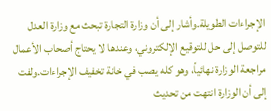الإجراءات الطويلة.وأشار إلى أن وزارة التجارة تبحث مع وزارة العدل للتوصل إلى حل للتوقيع الإلكتروني، وعندها لا يحتاج أصحاب الأعمال مراجعة الوزارة نهائياً، وهو كله يصب في خانة تخفيف الإجراءات.ولفت إلى أن الوزارة انتهت من تحديث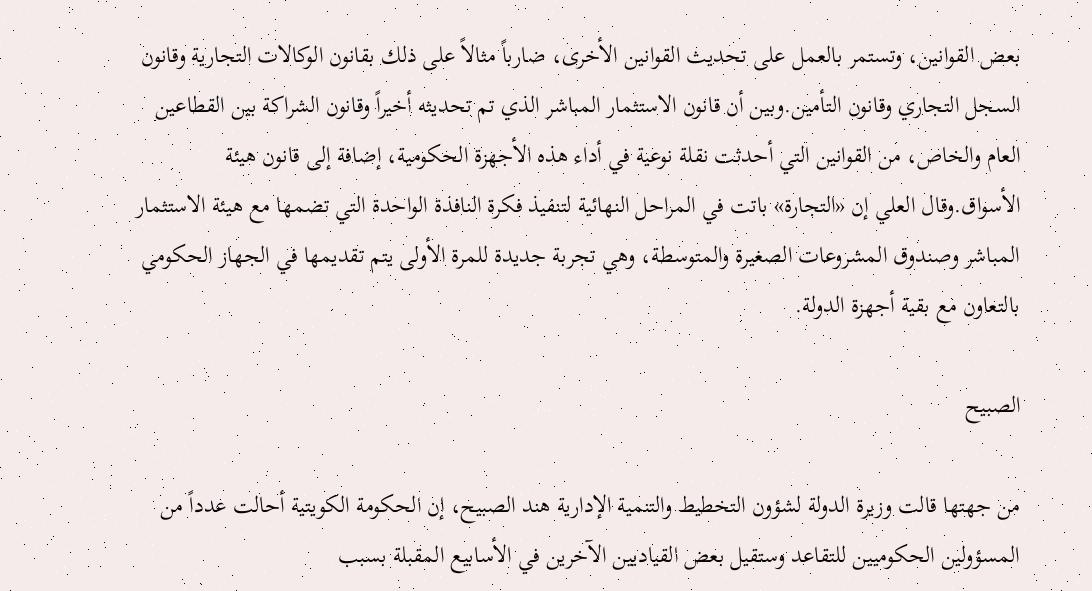بعض القوانين، وتستمر بالعمل على تحديث القوانين الأخرى، ضارباً مثالاً على ذلك بقانون الوكالات التجارية وقانون السجل التجاري وقانون التأمين.وبين أن قانون الاستثمار المباشر الذي تم تحديثه أخيراً وقانون الشراكة بين القطاعين العام والخاص، من القوانين التي أحدثت نقلة نوعية في أداء هذه الأجهزة الحكومية، إضافة إلى قانون هيئة الأسواق.وقال العلي إن «التجارة» باتت في المراحل النهائية لتنفيذ فكرة النافذة الواحدة التي تضمها مع هيئة الاستثمار المباشر وصندوق المشروعات الصغيرة والمتوسطة، وهي تجربة جديدة للمرة الأولى يتم تقديمها في الجهاز الحكومي بالتعاون مع بقية أجهزة الدولة.

الصبيح

من جهتها قالت وزيرة الدولة لشؤون التخطيط والتنمية الإدارية هند الصبيح، إن الحكومة الكويتية أحالت عدداً من المسؤولين الحكوميين للتقاعد وستقيل بعض القياديين الآخرين في الأسابيع المقبلة بسبب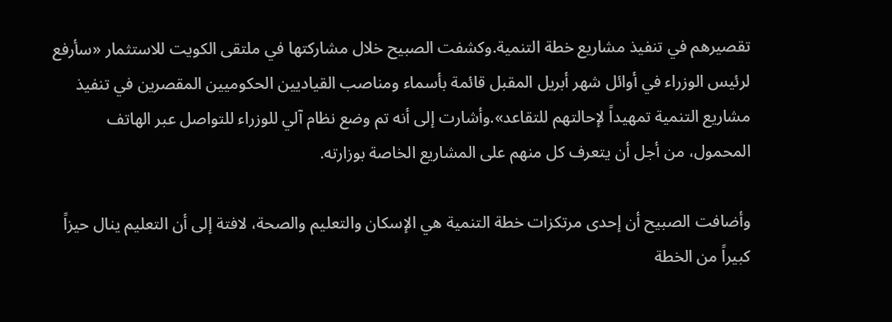تقصيرهم في تنفيذ مشاريع خطة التنمية.وكشفت الصبيح خلال مشاركتها في ملتقى الكويت للاستثمار «سأرفع لرئيس الوزراء في أوائل شهر أبريل المقبل قائمة بأسماء ومناصب القياديين الحكوميين المقصرين في تنفيذ مشاريع التنمية تمهيداً لإحالتهم للتقاعد».وأشارت إلى أنه تم وضع نظام آلي للوزراء للتواصل عبر الهاتف المحمول، من أجل أن يتعرف كل منهم على المشاريع الخاصة بوزارته.

وأضافت الصبيح أن إحدى مرتكزات خطة التنمية هي الإسكان والتعليم والصحة، لافتة إلى أن التعليم ينال حيزاً كبيراً من الخطة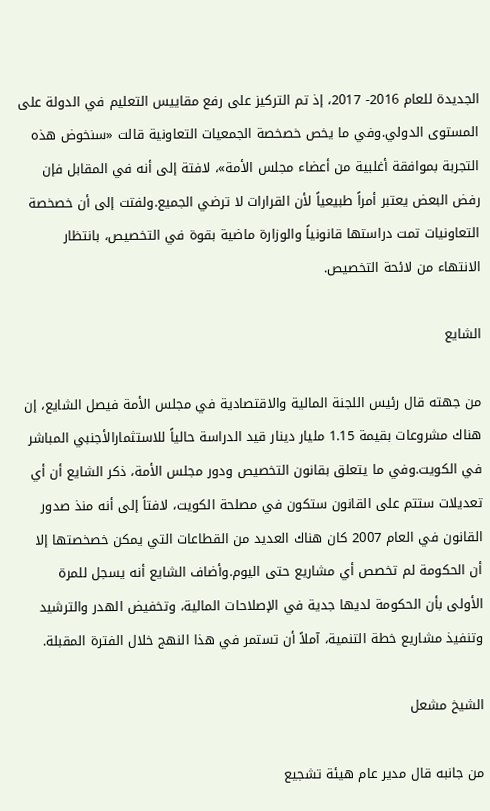الجديدة للعام 2016- 2017، إذ تم التركيز على رفع مقاييس التعليم في الدولة على المستوى الدولي.وفي ما يخص خصخصة الجمعيات التعاونية قالت «سنخوض هذه التجربة بموافقة أغلبية من أعضاء مجلس الأمة»، لافتة إلى أنه في المقابل فإن رفض البعض يعتبر أمراً طبيعياً لأن القرارات لا ترضي الجميع.ولفتت إلى أن خصخصة التعاونيات تمت دراستها قانونياً والوزارة ماضية بقوة في التخصيص، بانتظار الانتهاء من لائحة التخصيص.

الشايع

من جهته قال رئيس اللجنة المالية والاقتصادية في مجلس الأمة فيصل الشايع، إن هناك مشروعات بقيمة 1.15 مليار دينار قيد الدراسة حالياً للاستثمارالأجنبي المباشر في الكويت.وفي ما يتعلق بقانون التخصيص ودور مجلس الأمة، ذكر الشايع أن أي تعديلات ستتم على القانون ستكون في مصلحة الكويت، لافتاً إلى أنه منذ صدور القانون في العام 2007 كان هناك العديد من القطاعات التي يمكن خصخصتها إلا أن الحكومة لم تخصص أي مشاريع حتى اليوم.وأضاف الشايع أنه يسجل للمرة الأولى بأن الحكومة لديها جدية في الإصلاحات المالية، وتخفيض الهدر والترشيد وتنفيذ مشاريع خطة التنمية، آملاً أن تستمر في هذا النهج خلال الفترة المقبلة.

الشيخ مشعل

من جانبه قال مدير عام هيئة تشجيع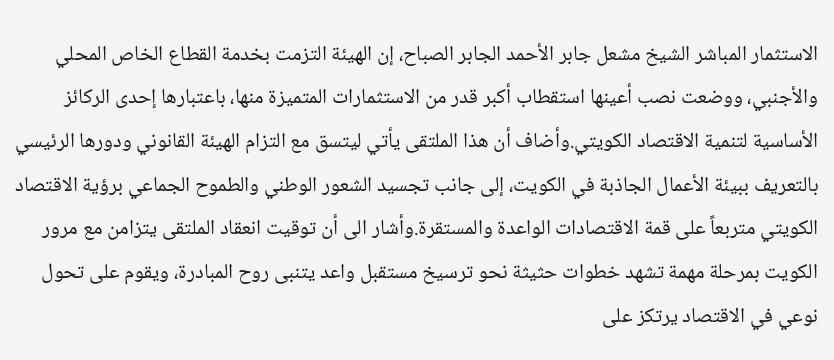الاستثمار المباشر الشيخ مشعل جابر الأحمد الجابر الصباح، إن الهيئة التزمت بخدمة القطاع الخاص المحلي والأجنبي، ووضعت نصب أعينها استقطاب أكبر قدر من الاستثمارات المتميزة منها، باعتبارها إحدى الركائز الأساسية لتنمية الاقتصاد الكويتي.وأضاف أن هذا الملتقى يأتي ليتسق مع التزام الهيئة القانوني ودورها الرئيسي بالتعريف ببيئة الأعمال الجاذبة في الكويت، إلى جانب تجسيد الشعور الوطني والطموح الجماعي برؤية الاقتصاد الكويتي متربعاً على قمة الاقتصادات الواعدة والمستقرة.وأشار الى أن توقيت انعقاد الملتقى يتزامن مع مرور الكويت بمرحلة مهمة تشهد خطوات حثيثة نحو ترسيخ مستقبل واعد يتنبى روح المبادرة، ويقوم على تحول نوعي في الاقتصاد يرتكز على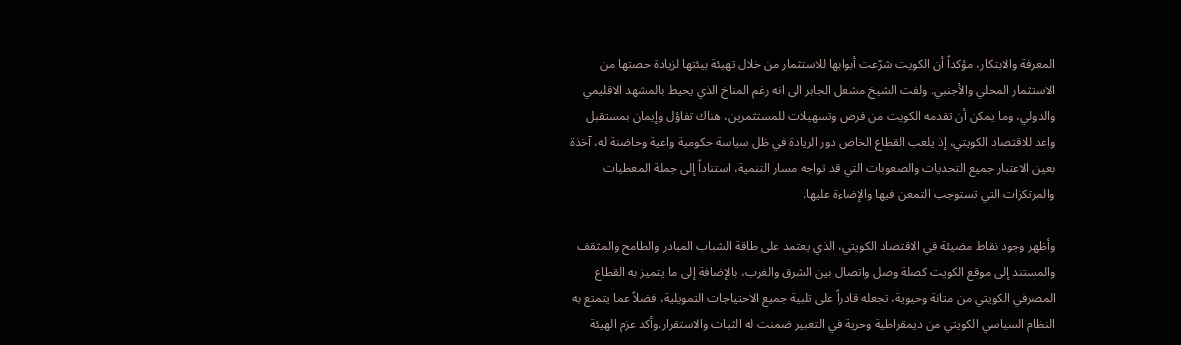المعرفة والابتكار، مؤكداً أن الكويت شرّعت أبوابها للاستثمار من خلال تهيئة بيئتها لزيادة حصتها من الاستثمار المحلي والأجنبي. ولفت الشيخ مشعل الجابر الى انه رغم المناخ الذي يحيط بالمشهد الاقليمي والدولي، وما يمكن أن تقدمه الكويت من فرص وتسهيلات للمستثمرين، هناك تفاؤل وإيمان بمستقبل واعد للاقتصاد الكويتي، إذ يلعب القطاع الخاص دور الريادة في ظل سياسة حكومية واعية وحاضنة له، آخذة بعين الاعتبار جميع التحديات والصعوبات التي قد تواجه مسار التنمية، استناداً إلى جملة المعطيات والمرتكزات التي تستوجب التمعن فيها والإضاءة عليها.

وأظهر وجود نقاط مضيئة في الاقتصاد الكويتي، الذي يعتمد على طاقة الشباب المبادر والطامح والمثقف والمستند إلى موقع الكويت كصلة وصل واتصال بين الشرق والغرب، بالإضافة إلى ما يتميز به القطاع المصرفي الكويتي من متانة وحيوية، تجعله قادراً على تلبية جميع الاحتياجات التمويلية، فضلاً عما يتمتع به النظام السياسي الكويتي من ديمقراطية وحرية في التعبير ضمنت له الثبات والاستقرار.وأكد عزم الهيئة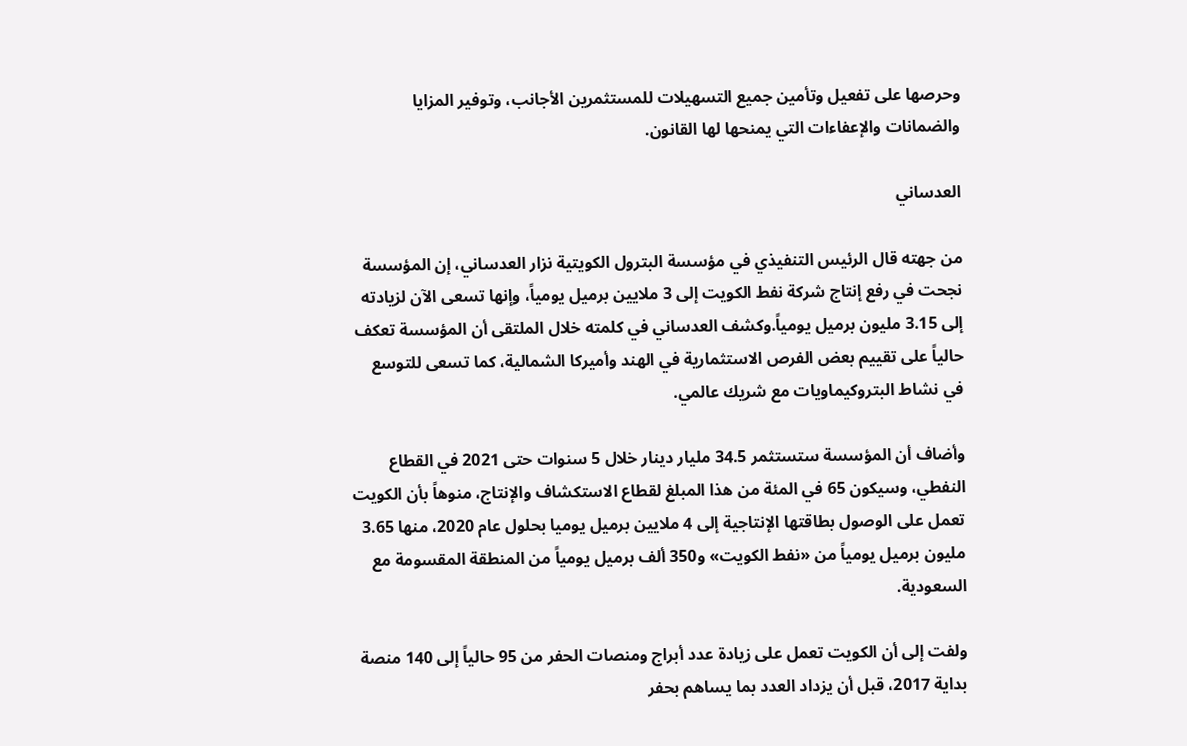وحرصها على تفعيل وتأمين جميع التسهيلات للمستثمرين الأجانب، وتوفير المزايا والضمانات والإعفاءات التي يمنحها لها القانون.

العدساني

من جهته قال الرئيس التنفيذي في مؤسسة البترول الكويتية نزار العدساني، إن المؤسسة نجحت في رفع إنتاج شركة نفط الكويت إلى 3 ملايين برميل يومياً، وإنها تسعى الآن لزيادته إلى 3.15 مليون برميل يومياً.وكشف العدساني في كلمته خلال الملتقى أن المؤسسة تعكف حالياً على تقييم بعض الفرص الاستثمارية في الهند وأميركا الشمالية، كما تسعى للتوسع في نشاط البتروكيماويات مع شريك عالمي.

وأضاف أن المؤسسة ستستثمر 34.5 مليار دينار خلال 5 سنوات حتى 2021 في القطاع النفطي، وسيكون 65 في المئة من هذا المبلغ لقطاع الاستكشاف والإنتاج، منوهاً بأن الكويت تعمل على الوصول بطاقتها الإنتاجية إلى 4 ملايين برميل يوميا بحلول عام 2020، منها 3.65 مليون برميل يومياً من «نفط الكويت» و350 ألف برميل يومياً من المنطقة المقسومة مع السعودية.

ولفت إلى أن الكويت تعمل على زيادة عدد أبراج ومنصات الحفر من 95 حالياً إلى 140 منصة بداية 2017، قبل أن يزداد العدد بما يساهم بحفر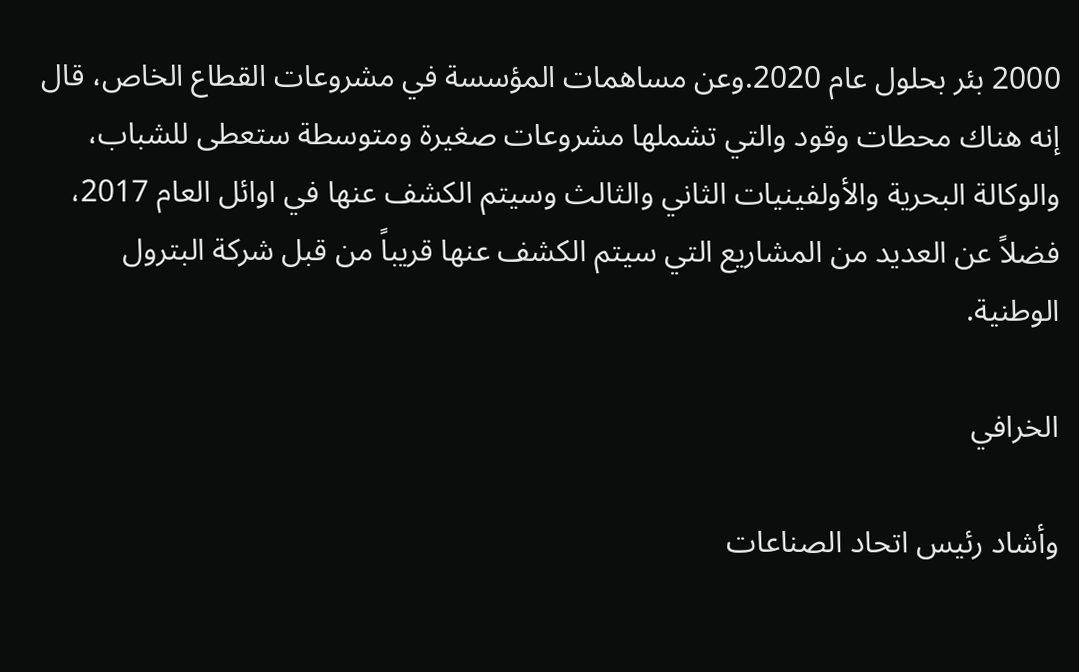2000 بئر بحلول عام 2020.وعن مساهمات المؤسسة في مشروعات القطاع الخاص، قال إنه هناك محطات وقود والتي تشملها مشروعات صغيرة ومتوسطة ستعطى للشباب، والوكالة البحرية والأولفينيات الثاني والثالث وسيتم الكشف عنها في اوائل العام 2017، فضلاً عن العديد من المشاريع التي سيتم الكشف عنها قريباً من قبل شركة البترول الوطنية.

الخرافي

وأشاد رئيس اتحاد الصناعات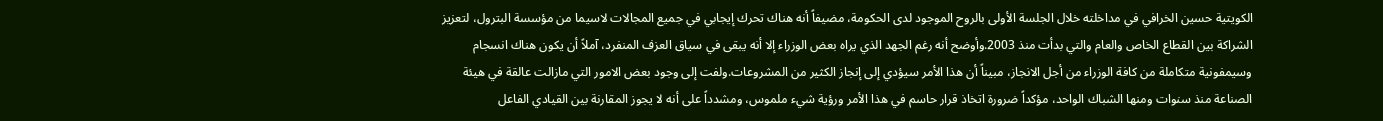الكويتية حسين الخرافي في مداخلته خلال الجلسة الأولى بالروح الموجود لدى الحكومة، مضيفاً أنه هناك تحرك إيجابي في جميع المجالات لاسيما من مؤسسة البترول، لتعزيز الشراكة بين القطاع الخاص والعام والتي بدأت منذ 2003.وأوضح أنه رغم الجهد الذي يراه بعض الوزراء إلا أنه يبقى في سياق العزف المنفرد، آملاً أن يكون هناك انسجام وسيمفونية متكاملة من كافة الوزراء من أجل الانجاز، مبيناً أن هذا الأمر سيؤدي إلى إنجاز الكثير من المشروعات.ولفت إلى وجود بعض الامور التي مازالت عالقة في هيئة الصناعة منذ سنوات ومنها الشباك الواحد، مؤكداً ضرورة اتخاذ قرار حاسم في هذا الأمر ورؤية شيء ملموس، ومشدداً على أنه لا يجوز المقارنة بين القيادي الفاعل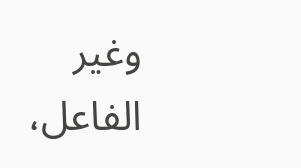وغير الفاعل،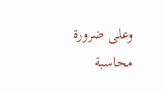وعلى ضرورة محاسبة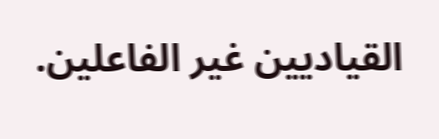القياديين غير الفاعلين.